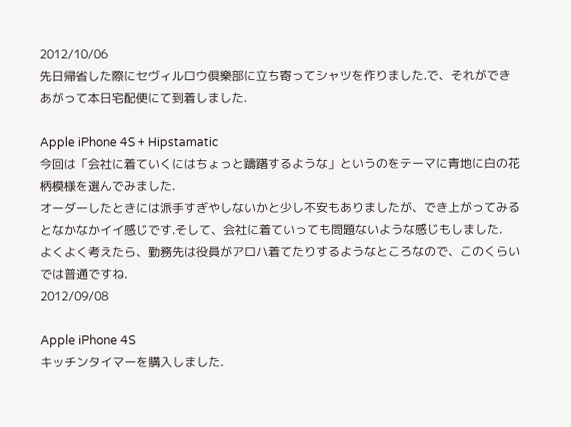2012/10/06
先日帰省した際にセヴィルロウ倶樂部に立ち寄ってシャツを作りました.で、それができあがって本日宅配便にて到着しました.

Apple iPhone 4S + Hipstamatic
今回は「会社に着ていくにはちょっと躊躇するような」というのをテーマに青地に白の花柄模様を選んでみました.
オーダーしたときには派手すぎやしないかと少し不安もありましたが、でき上がってみるとなかなかイイ感じです.そして、会社に着ていっても問題ないような感じもしました.
よくよく考えたら、勤務先は役員がアロハ着てたりするようなところなので、このくらいでは普通ですね.
2012/09/08

Apple iPhone 4S
キッチンタイマーを購入しました.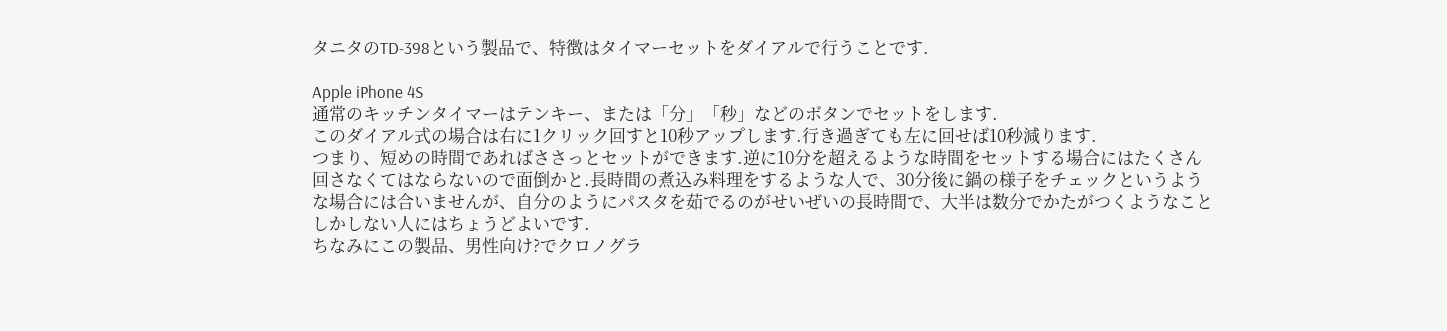タニタのTD-398という製品で、特徴はタイマーセットをダイアルで行うことです.

Apple iPhone 4S
通常のキッチンタイマーはテンキー、または「分」「秒」などのボタンでセットをします.
このダイアル式の場合は右に1クリック回すと10秒アップします.行き過ぎても左に回せば10秒減ります.
つまり、短めの時間であればささっとセットができます.逆に10分を超えるような時間をセットする場合にはたくさん回さなくてはならないので面倒かと.長時間の煮込み料理をするような人で、30分後に鍋の様子をチェックというような場合には合いませんが、自分のようにパスタを茹でるのがせいぜいの長時間で、大半は数分でかたがつくようなことしかしない人にはちょうどよいです.
ちなみにこの製品、男性向け?でクロノグラ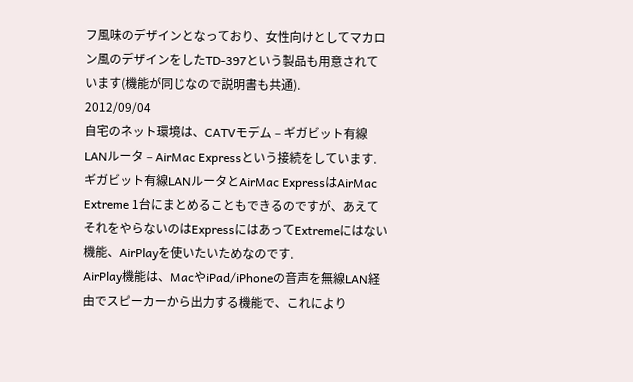フ風味のデザインとなっており、女性向けとしてマカロン風のデザインをしたTD-397という製品も用意されています(機能が同じなので説明書も共通).
2012/09/04
自宅のネット環境は、CATVモデム – ギガビット有線LANルータ – AirMac Expressという接続をしています.
ギガビット有線LANルータとAirMac ExpressはAirMac Extreme 1台にまとめることもできるのですが、あえてそれをやらないのはExpressにはあってExtremeにはない機能、AirPlayを使いたいためなのです.
AirPlay機能は、MacやiPad/iPhoneの音声を無線LAN経由でスピーカーから出力する機能で、これにより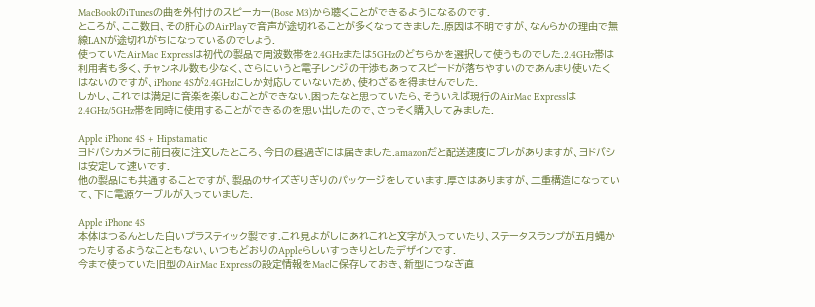MacBookのiTunesの曲を外付けのスピーカー(Bose M3)から聴くことができるようになるのです.
ところが、ここ数日、その肝心のAirPlayで音声が途切れることが多くなってきました.原因は不明ですが、なんらかの理由で無線LANが途切れがちになっているのでしょう.
使っていたAirMac Expressは初代の製品で周波数帯を2.4GHzまたは5GHzのどちらかを選択して使うものでした.2.4GHz帯は利用者も多く、チャンネル数も少なく、さらにいうと電子レンジの干渉もあってスピードが落ちやすいのであんまり使いたくはないのですが、iPhone 4Sが2.4GHzにしか対応していないため、使わざるを得ませんでした.
しかし、これでは満足に音楽を楽しむことができない.困ったなと思っていたら、そういえば現行のAirMac Expressは2.4GHz/5GHz帯を同時に使用することができるのを思い出したので、さっそく購入してみました.

Apple iPhone 4S + Hipstamatic
ヨドバシカメラに前日夜に注文したところ、今日の昼過ぎには届きました.amazonだと配送速度にブレがありますが、ヨドバシは安定して速いです.
他の製品にも共通することですが、製品のサイズぎりぎりのパッケージをしています.厚さはありますが、二重構造になっていて、下に電源ケーブルが入っていました.

Apple iPhone 4S
本体はつるんとした白いプラスティック製です.これ見よがしにあれこれと文字が入っていたり、ステータスランプが五月蝿かったりするようなこともない、いつもどおりのAppleらしいすっきりとしたデザインです.
今まで使っていた旧型のAirMac Expressの設定情報をMacに保存しておき、新型につなぎ直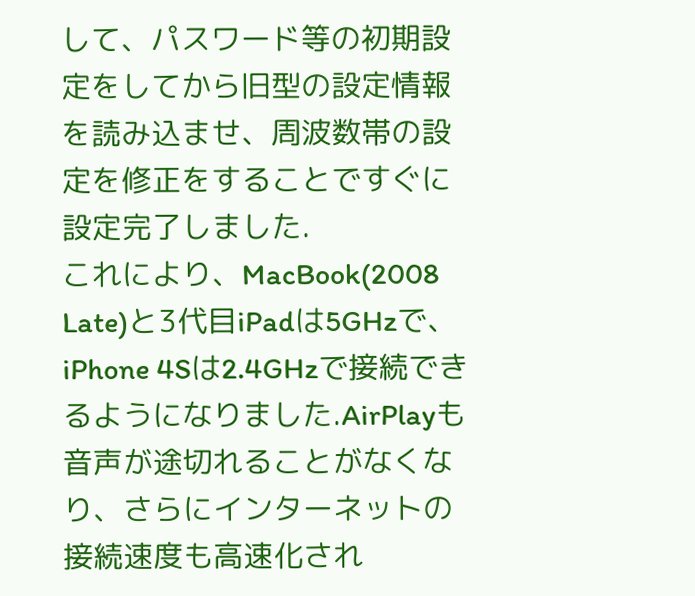して、パスワード等の初期設定をしてから旧型の設定情報を読み込ませ、周波数帯の設定を修正をすることですぐに設定完了しました.
これにより、MacBook(2008 Late)と3代目iPadは5GHzで、iPhone 4Sは2.4GHzで接続できるようになりました.AirPlayも音声が途切れることがなくなり、さらにインターネットの接続速度も高速化され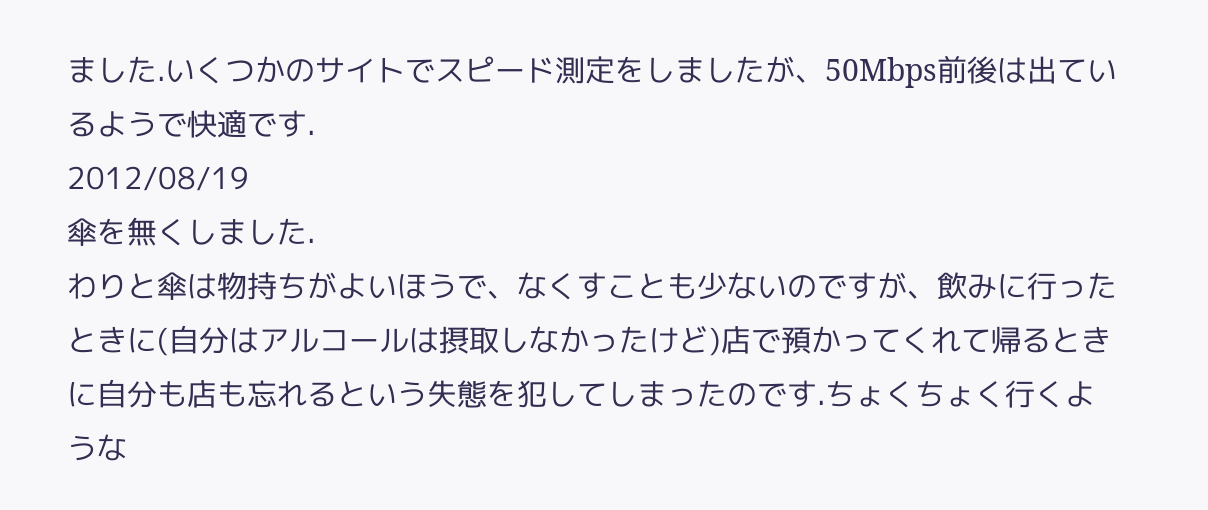ました.いくつかのサイトでスピード測定をしましたが、50Mbps前後は出ているようで快適です.
2012/08/19
傘を無くしました.
わりと傘は物持ちがよいほうで、なくすことも少ないのですが、飲みに行ったときに(自分はアルコールは摂取しなかったけど)店で預かってくれて帰るときに自分も店も忘れるという失態を犯してしまったのです.ちょくちょく行くような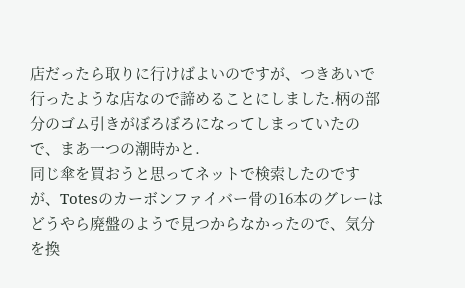店だったら取りに行けばよいのですが、つきあいで行ったような店なので諦めることにしました.柄の部分のゴム引きがぼろぼろになってしまっていたので、まあ一つの潮時かと.
同じ傘を買おうと思ってネットで検索したのですが、Totesのカーボンファイバー骨の16本のグレーはどうやら廃盤のようで見つからなかったので、気分を換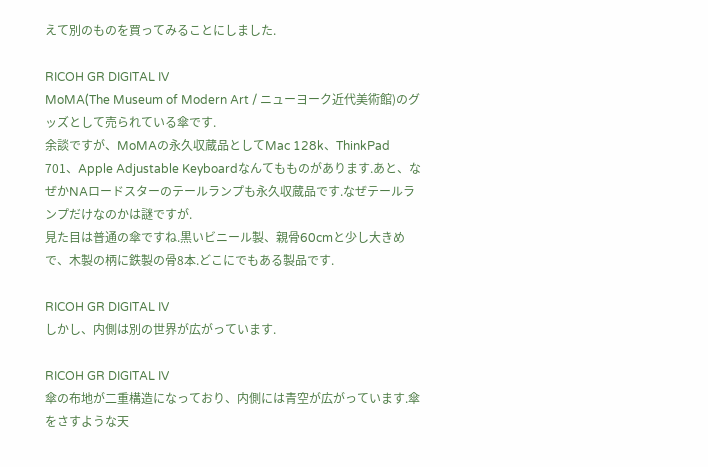えて別のものを買ってみることにしました.

RICOH GR DIGITAL IV
MoMA(The Museum of Modern Art / ニューヨーク近代美術館)のグッズとして売られている傘です.
余談ですが、MoMAの永久収蔵品としてMac 128k、ThinkPad 701、Apple Adjustable Keyboardなんてもものがあります.あと、なぜかNAロードスターのテールランプも永久収蔵品です.なぜテールランプだけなのかは謎ですが.
見た目は普通の傘ですね.黒いビニール製、親骨60cmと少し大きめで、木製の柄に鉄製の骨8本.どこにでもある製品です.

RICOH GR DIGITAL IV
しかし、内側は別の世界が広がっています.

RICOH GR DIGITAL IV
傘の布地が二重構造になっており、内側には青空が広がっています.傘をさすような天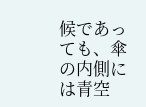候であっても、傘の内側には青空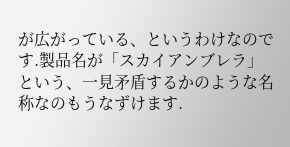が広がっている、というわけなのです.製品名が「スカイアンブレラ」という、一見矛盾するかのような名称なのもうなずけます.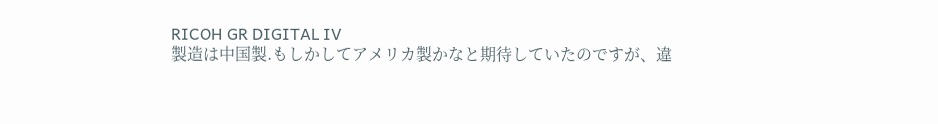RICOH GR DIGITAL IV
製造は中国製.もしかしてアメリカ製かなと期待していたのですが、違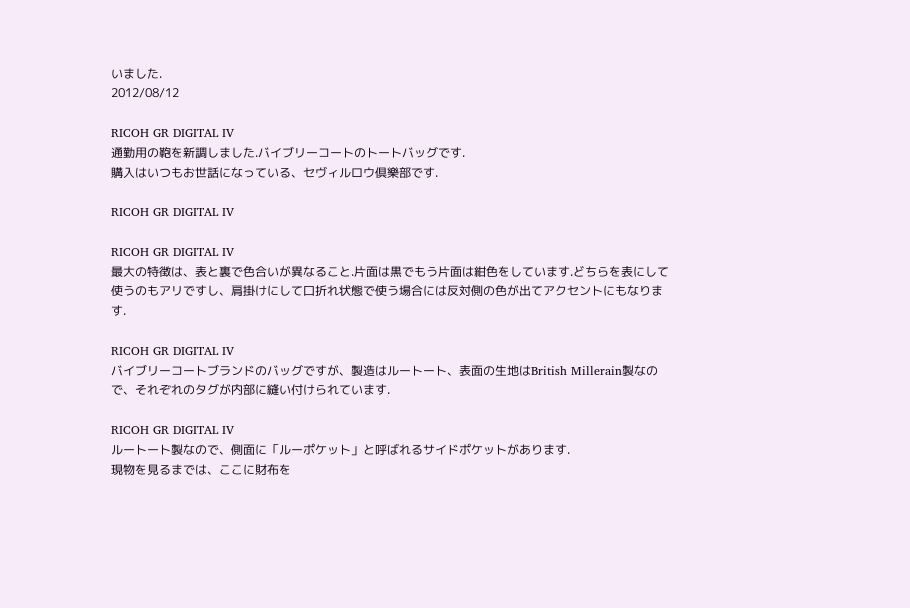いました.
2012/08/12

RICOH GR DIGITAL IV
通勤用の鞄を新調しました.バイブリーコートのトートバッグです.
購入はいつもお世話になっている、セヴィルロウ倶樂部です.

RICOH GR DIGITAL IV

RICOH GR DIGITAL IV
最大の特徴は、表と裏で色合いが異なること.片面は黒でもう片面は紺色をしています.どちらを表にして使うのもアリですし、肩掛けにして口折れ状態で使う場合には反対側の色が出てアクセントにもなります.

RICOH GR DIGITAL IV
バイブリーコートブランドのバッグですが、製造はルートート、表面の生地はBritish Millerain製なので、それぞれのタグが内部に縫い付けられています.

RICOH GR DIGITAL IV
ルートート製なので、側面に「ルーポケット」と呼ばれるサイドポケットがあります.
現物を見るまでは、ここに財布を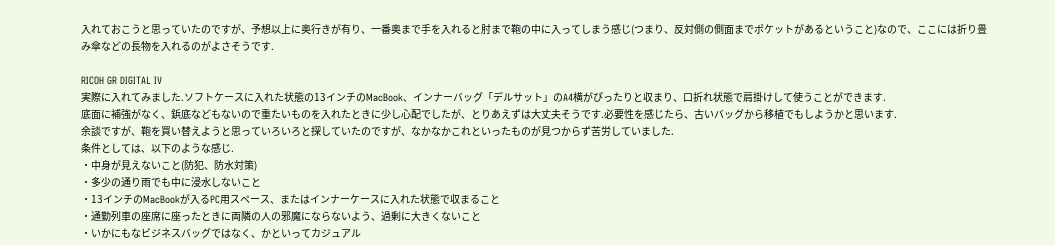入れておこうと思っていたのですが、予想以上に奥行きが有り、一番奥まで手を入れると肘まで鞄の中に入ってしまう感じ(つまり、反対側の側面までポケットがあるということ)なので、ここには折り畳み傘などの長物を入れるのがよさそうです.

RICOH GR DIGITAL IV
実際に入れてみました.ソフトケースに入れた状態の13インチのMacBook、インナーバッグ「デルサット」のA4横がぴったりと収まり、口折れ状態で肩掛けして使うことができます.
底面に補強がなく、鋲底などもないので重たいものを入れたときに少し心配でしたが、とりあえずは大丈夫そうです.必要性を感じたら、古いバッグから移植でもしようかと思います.
余談ですが、鞄を買い替えようと思っていろいろと探していたのですが、なかなかこれといったものが見つからず苦労していました.
条件としては、以下のような感じ.
・中身が見えないこと(防犯、防水対策)
・多少の通り雨でも中に浸水しないこと
・13インチのMacBookが入るPC用スペース、またはインナーケースに入れた状態で収まること
・通勤列車の座席に座ったときに両隣の人の邪魔にならないよう、過剰に大きくないこと
・いかにもなビジネスバッグではなく、かといってカジュアル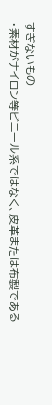すぎないもの
・素材がナイロン等ビニール系ではなく、皮革または布製である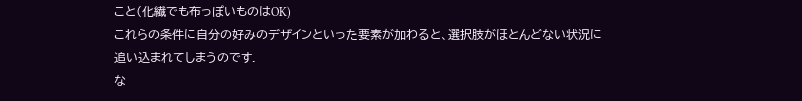こと(化繊でも布っぽいものはOK)
これらの条件に自分の好みのデザインといった要素が加わると、選択肢がほとんどない状況に追い込まれてしまうのです.
な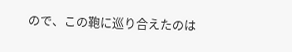ので、この鞄に巡り合えたのは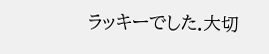ラッキーでした.大切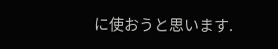に使おうと思います.